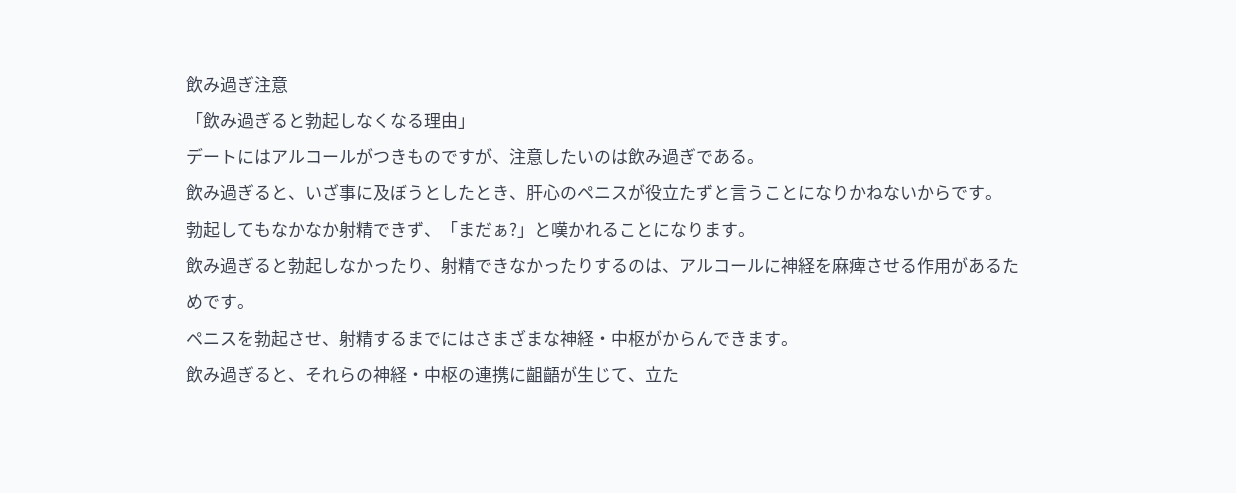飲み過ぎ注意
「飲み過ぎると勃起しなくなる理由」
デートにはアルコールがつきものですが、注意したいのは飲み過ぎである。
飲み過ぎると、いざ事に及ぼうとしたとき、肝心のペニスが役立たずと言うことになりかねないからです。
勃起してもなかなか射精できず、「まだぁ?」と嘆かれることになります。
飲み過ぎると勃起しなかったり、射精できなかったりするのは、アルコールに神経を麻痺させる作用があるためです。
ペニスを勃起させ、射精するまでにはさまざまな神経・中枢がからんできます。
飲み過ぎると、それらの神経・中枢の連携に齟齬が生じて、立た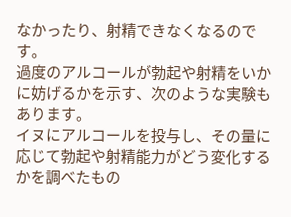なかったり、射精できなくなるのです。
過度のアルコールが勃起や射精をいかに妨げるかを示す、次のような実験もあります。
イヌにアルコールを投与し、その量に応じて勃起や射精能力がどう変化するかを調べたもの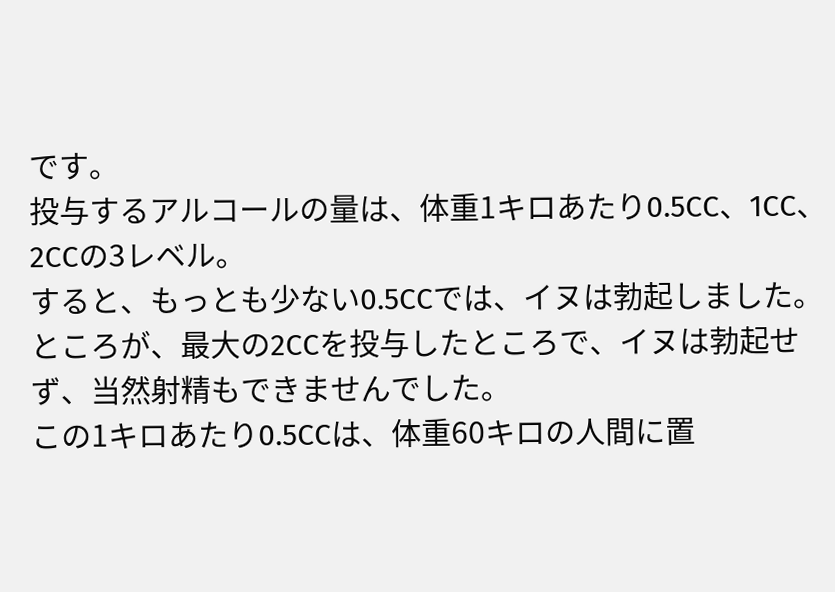です。
投与するアルコールの量は、体重1キロあたり0.5CC、1CC、2CCの3レベル。
すると、もっとも少ない0.5CCでは、イヌは勃起しました。
ところが、最大の2CCを投与したところで、イヌは勃起せず、当然射精もできませんでした。
この1キロあたり0.5CCは、体重60キロの人間に置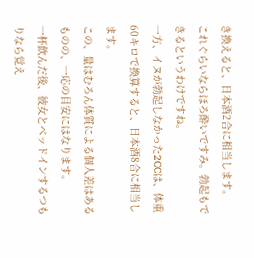き換えると、日本酒2合に相当します。
これぐらいならほろ酔いですみ。勃起もできるというわけですね。
一方、イヌが勃起しなかった2CCは、体重60キロで換算すると、日本酒8合に相当します。
この、量はむろん体質による個人差はあるものの、一応の目安にはなります。
一杯飲んだ後、彼女とベッドインするつもりなら覚え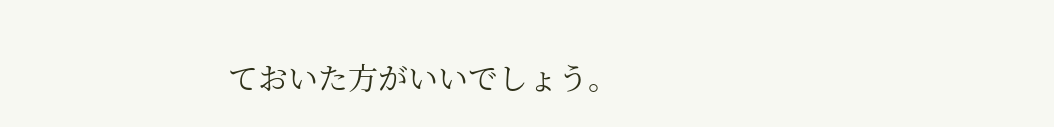ておいた方がいいでしょう。